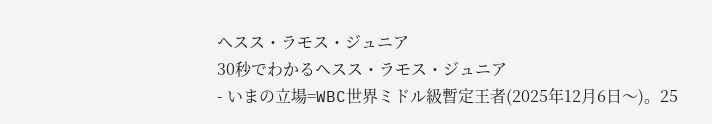ヘスス・ラモス・ジュニア
30秒でわかるヘスス・ラモス・ジュニア
- いまの立場=WBC世界ミドル級暫定王者(2025年12月6日〜)。25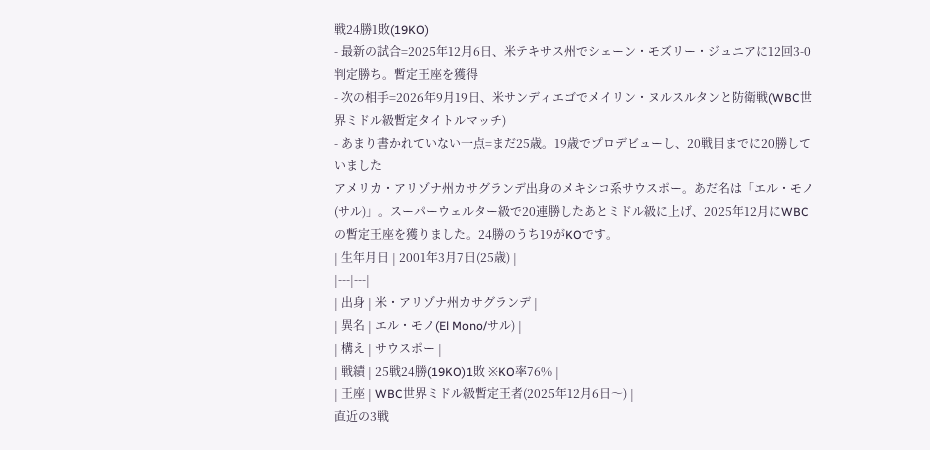戦24勝1敗(19KO)
- 最新の試合=2025年12月6日、米テキサス州でシェーン・モズリー・ジュニアに12回3-0判定勝ち。暫定王座を獲得
- 次の相手=2026年9月19日、米サンディエゴでメイリン・ヌルスルタンと防衛戦(WBC世界ミドル級暫定タイトルマッチ)
- あまり書かれていない一点=まだ25歳。19歳でプロデビューし、20戦目までに20勝していました
アメリカ・アリゾナ州カサグランデ出身のメキシコ系サウスポー。あだ名は「エル・モノ(サル)」。スーパーウェルター級で20連勝したあとミドル級に上げ、2025年12月にWBCの暫定王座を獲りました。24勝のうち19がKOです。
| 生年月日 | 2001年3月7日(25歳) |
|---|---|
| 出身 | 米・アリゾナ州カサグランデ |
| 異名 | エル・モノ(El Mono/サル) |
| 構え | サウスポー |
| 戦績 | 25戦24勝(19KO)1敗 ※KO率76% |
| 王座 | WBC世界ミドル級暫定王者(2025年12月6日〜) |
直近の3戦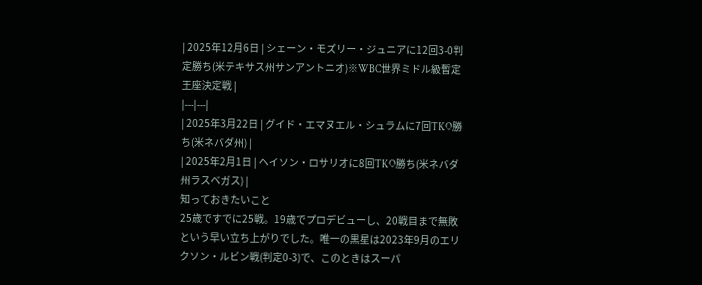| 2025年12月6日 | シェーン・モズリー・ジュニアに12回3-0判定勝ち(米テキサス州サンアントニオ)※WBC世界ミドル級暫定王座決定戦 |
|---|---|
| 2025年3月22日 | グイド・エマヌエル・シュラムに7回TKO勝ち(米ネバダ州) |
| 2025年2月1日 | ヘイソン・ロサリオに8回TKO勝ち(米ネバダ州ラスベガス) |
知っておきたいこと
25歳ですでに25戦。19歳でプロデビューし、20戦目まで無敗という早い立ち上がりでした。唯一の黒星は2023年9月のエリクソン・ルビン戦(判定0-3)で、このときはスーパ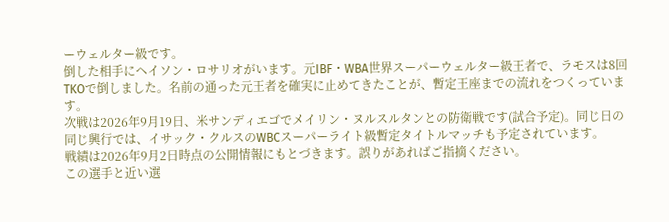ーウェルター級です。
倒した相手にヘイソン・ロサリオがいます。元IBF・WBA世界スーパーウェルター級王者で、ラモスは8回TKOで倒しました。名前の通った元王者を確実に止めてきたことが、暫定王座までの流れをつくっています。
次戦は2026年9月19日、米サンディエゴでメイリン・ヌルスルタンとの防衛戦です(試合予定)。同じ日の同じ興行では、イサック・クルスのWBCスーパーライト級暫定タイトルマッチも予定されています。
戦績は2026年9月2日時点の公開情報にもとづきます。誤りがあればご指摘ください。
この選手と近い選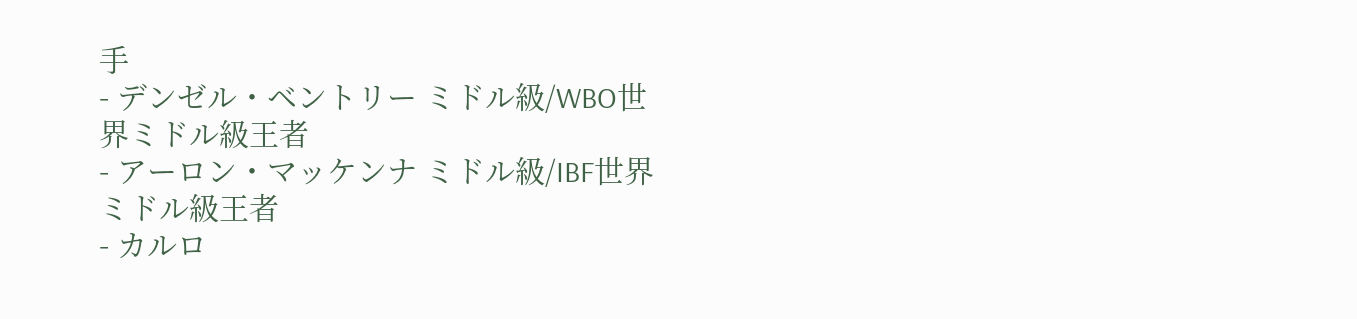手
- デンゼル・ベントリー ミドル級/WBO世界ミドル級王者
- アーロン・マッケンナ ミドル級/IBF世界ミドル級王者
- カルロ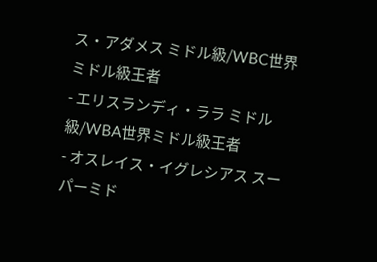ス・アダメス ミドル級/WBC世界ミドル級王者
- エリスランディ・ララ ミドル級/WBA世界ミドル級王者
- オスレイス・イグレシアス スーパーミド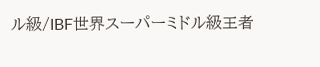ル級/IBF世界スーパーミドル級王者